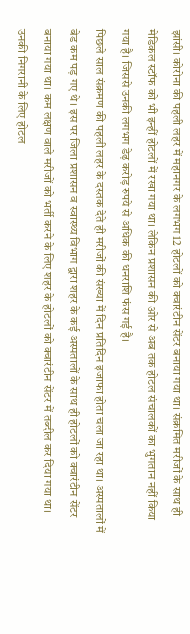झांसी। कोरोना की पहली लहर में महानगर के लगभग 12 होटलों को क्वारंटीन सेंटर बनाया गया था। संक्रमित मरीजों के साथ ही मेडिकल स्टॉफ को भी इन्हीं होटलों में रखा गया था। लेकिन प्रशासन की ओर से अब तक होटल संचालकों का भुगतान नहीं किया गया है। जिससे उनकी लगभग डेढ़ करोड़ रुपये से अधिक की धनराशि फंस गई है।
पिछले साल संक्रमण की पहली लहर के दस्तक देते ही मरीजों की संख्या में दिन प्रतिदिन इजाफा होता चला जा रहा था। अस्पतालों में बेड कम पड़ गए थे। इस पर जिला प्रशासन व स्वास्थ्य विभाग द्वारा शहर के कई अस्पतालों के साथ ही होटलों को क्वारंटीन सेंटर बनाया गया था। कम लक्षण वाले मरीजों को भर्ती करने के लिए शहर के होटलों को क्वारंटीन सेंटर में तब्दील कर दिया गया था। उनकी निगरानी के लिए होटल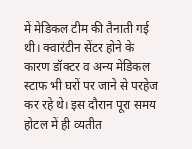में मेडिकल टीम की तैनाती गई थी। क्वारंटीन सेंटर होने के कारण डॉक्टर व अन्य मेडिकल स्टाफ भी घरों पर जाने से परहेज कर रहे थे। इस दौरान पूरा समय होटल में ही व्यतीत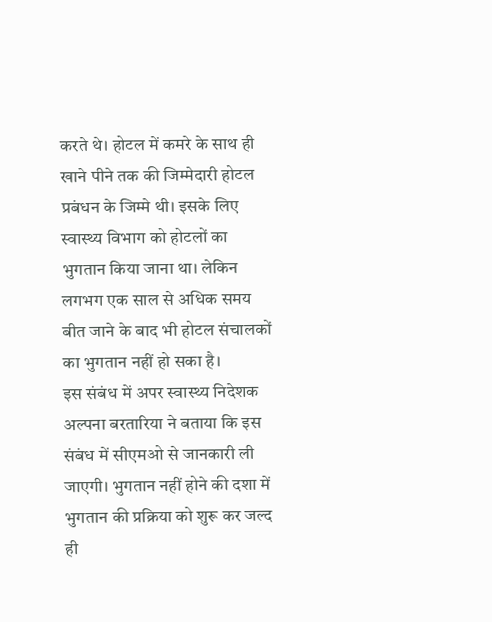करते थे। होटल में कमरे के साथ ही खाने पीने तक की जिम्मेदारी होटल प्रबंधन के जिम्मे थी। इसके लिए स्वास्थ्य विभाग को होटलों का भुगतान किया जाना था। लेकिन लगभग एक साल से अधिक समय बीत जाने के बाद भी होटल संचालकों का भुगतान नहीं हो सका है।
इस संबंध में अपर स्वास्थ्य निदेशक अल्पना बरतारिया ने बताया कि इस संबंध में सीएमओ से जानकारी ली जाएगी। भुगतान नहीं होने की दशा में भुगतान की प्रक्रिया को शुरू कर जल्द ही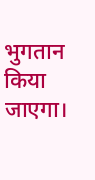भुगतान किया जाएगा।